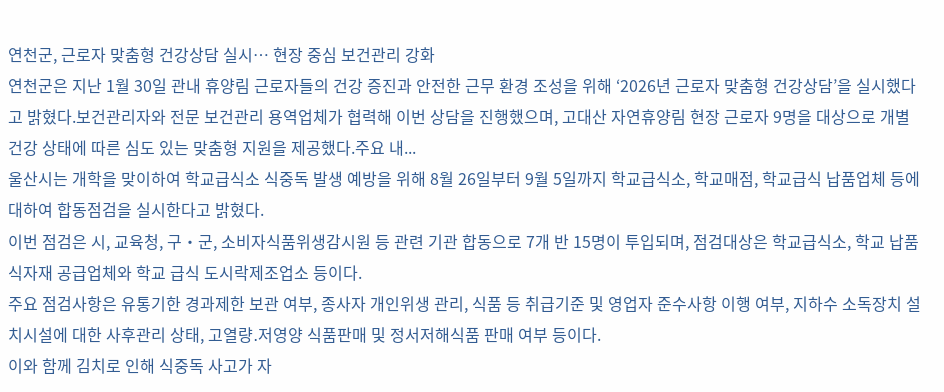연천군, 근로자 맞춤형 건강상담 실시… 현장 중심 보건관리 강화
연천군은 지난 1월 30일 관내 휴양림 근로자들의 건강 증진과 안전한 근무 환경 조성을 위해 ‘2026년 근로자 맞춤형 건강상담’을 실시했다고 밝혔다.보건관리자와 전문 보건관리 용역업체가 협력해 이번 상담을 진행했으며, 고대산 자연휴양림 현장 근로자 9명을 대상으로 개별 건강 상태에 따른 심도 있는 맞춤형 지원을 제공했다.주요 내...
울산시는 개학을 맞이하여 학교급식소 식중독 발생 예방을 위해 8월 26일부터 9월 5일까지 학교급식소, 학교매점, 학교급식 납품업체 등에 대하여 합동점검을 실시한다고 밝혔다.
이번 점검은 시, 교육청, 구‧군, 소비자식품위생감시원 등 관련 기관 합동으로 7개 반 15명이 투입되며, 점검대상은 학교급식소, 학교 납품 식자재 공급업체와 학교 급식 도시락제조업소 등이다.
주요 점검사항은 유통기한 경과제한 보관 여부, 종사자 개인위생 관리, 식품 등 취급기준 및 영업자 준수사항 이행 여부, 지하수 소독장치 설치시설에 대한 사후관리 상태, 고열량․저영양 식품판매 및 정서저해식품 판매 여부 등이다.
이와 함께 김치로 인해 식중독 사고가 자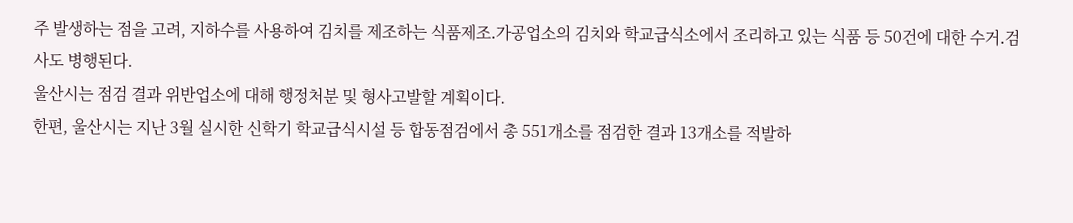주 발생하는 점을 고려, 지하수를 사용하여 김치를 제조하는 식품제조․가공업소의 김치와 학교급식소에서 조리하고 있는 식품 등 50건에 대한 수거․검사도 병행된다.
울산시는 점검 결과 위반업소에 대해 행정처분 및 형사고발할 계획이다.
한편, 울산시는 지난 3월 실시한 신학기 학교급식시설 등 합동점검에서 총 551개소를 점검한 결과 13개소를 적발하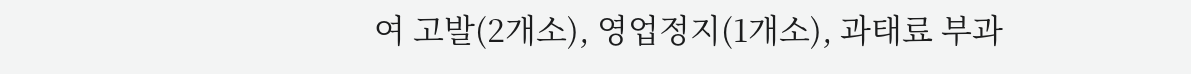여 고발(2개소), 영업정지(1개소), 과태료 부과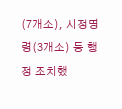(7개소), 시정명령(3개소) 등 행정 조치했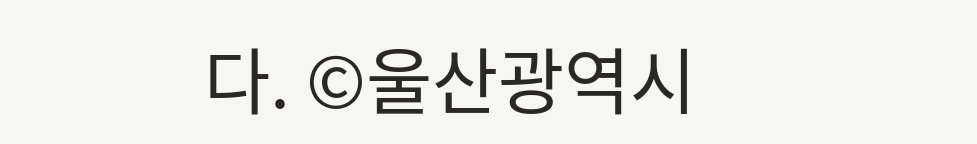다. ©울산광역시